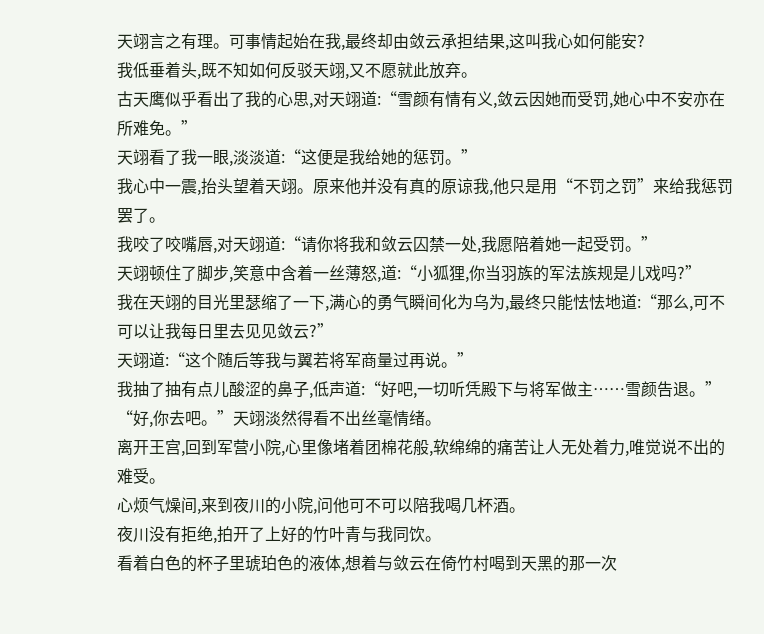天翊言之有理。可事情起始在我,最终却由敛云承担结果,这叫我心如何能安?
我低垂着头,既不知如何反驳天翊,又不愿就此放弃。
古天鹰似乎看出了我的心思,对天翊道:“雪颜有情有义,敛云因她而受罚,她心中不安亦在所难免。”
天翊看了我一眼,淡淡道:“这便是我给她的惩罚。”
我心中一震,抬头望着天翊。原来他并没有真的原谅我,他只是用“不罚之罚”来给我惩罚罢了。
我咬了咬嘴唇,对天翊道:“请你将我和敛云囚禁一处,我愿陪着她一起受罚。”
天翊顿住了脚步,笑意中含着一丝薄怒,道:“小狐狸,你当羽族的军法族规是儿戏吗?”
我在天翊的目光里瑟缩了一下,满心的勇气瞬间化为乌为,最终只能怯怯地道:“那么,可不可以让我每日里去见见敛云?”
天翊道:“这个随后等我与翼若将军商量过再说。”
我抽了抽有点儿酸涩的鼻子,低声道:“好吧,一切听凭殿下与将军做主……雪颜告退。”
“好,你去吧。”天翊淡然得看不出丝毫情绪。
离开王宫,回到军营小院,心里像堵着团棉花般,软绵绵的痛苦让人无处着力,唯觉说不出的难受。
心烦气燥间,来到夜川的小院,问他可不可以陪我喝几杯酒。
夜川没有拒绝,拍开了上好的竹叶青与我同饮。
看着白色的杯子里琥珀色的液体,想着与敛云在倚竹村喝到天黑的那一次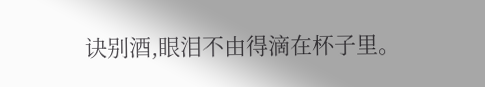诀别酒,眼泪不由得滴在杯子里。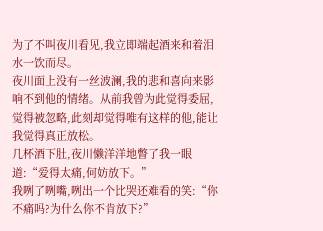为了不叫夜川看见,我立即端起酒来和着泪水一饮而尽。
夜川面上没有一丝波澜,我的悲和喜向来影响不到他的情绪。从前我曾为此觉得委屈,觉得被忽略,此刻却觉得唯有这样的他,能让我觉得真正放松。
几杯酒下肚,夜川懒洋洋地瞥了我一眼道:“爱得太痛,何妨放下。”
我咧了咧嘴,咧出一个比哭还难看的笑:“你不痛吗?为什么你不肯放下?”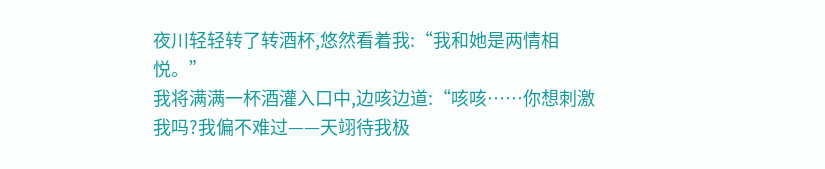夜川轻轻转了转酒杯,悠然看着我:“我和她是两情相悦。”
我将满满一杯酒灌入口中,边咳边道:“咳咳……你想刺激我吗?我偏不难过——天翊待我极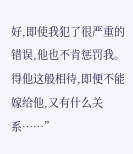好,即使我犯了很严重的错误,他也不肯惩罚我。得他这般相待,即便不能嫁给他,又有什么关系……”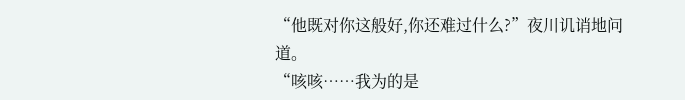“他既对你这般好,你还难过什么?”夜川讥诮地问道。
“咳咳……我为的是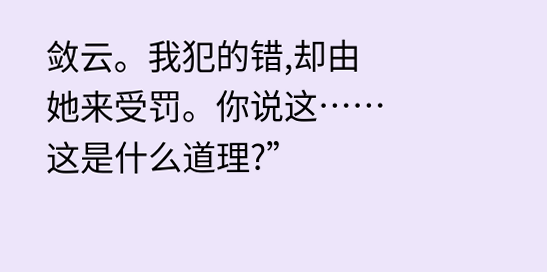敛云。我犯的错,却由她来受罚。你说这……这是什么道理?”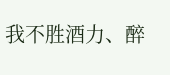我不胜酒力、醉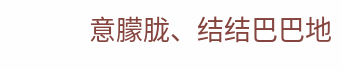意朦胧、结结巴巴地